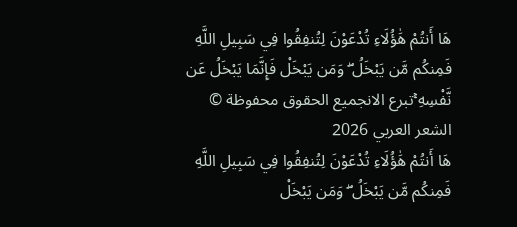هَا أَنتُمْ هَٰؤُلَاءِ تُدْعَوْنَ لِتُنفِقُوا فِي سَبِيلِ اللَّهِ فَمِنكُم مَّن يَبْخَلُ ۖ وَمَن يَبْخَلْ فَإِنَّمَا يَبْخَلُ عَن نَّفْسِهِ ۚتبرع الانجميع الحقوق محفوظة © الشعر العربي 2026
هَا أَنتُمْ هَٰؤُلَاءِ تُدْعَوْنَ لِتُنفِقُوا فِي سَبِيلِ اللَّهِ فَمِنكُم مَّن يَبْخَلُ ۖ وَمَن يَبْخَلْ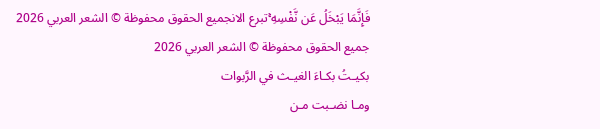فَإِنَّمَا يَبْخَلُ عَن نَّفْسِهِ ۚتبرع الانجميع الحقوق محفوظة © الشعر العربي 2026
جميع الحقوق محفوظة © الشعر العربي 2026
بكيـتُ بكـاءَ الغيـث في الرَّبوات
ومـا نضـبت مـن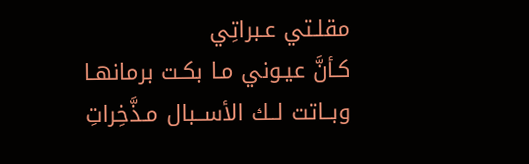مقلـتي عـبراتِي
كـأنَّ عيـوني مـا بكـت برمانهـا
وبــاتت لــك الأســبال مـذَّخِراتِ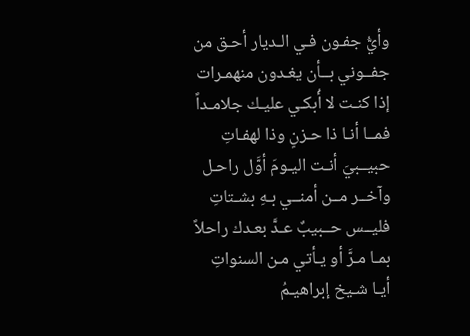وأيُّ جفـون فـي الـديار أحـق من
جفــوني بــأن يغـدون منهمـرات
إذا كنـت لا أُبكـي عليـك جلامـداً
فمــا أنـا ذا حـزنٍ وذا لهفـاتِ
حبيــبيَ أنـت اليـومَ أوَّل راحـل
وآخــر مــن أمنــي بـهِ بشـتاتِ
فليــس حــبيبٌ عـدَّ بعـدك راحلاً
بمـا مـرَّ أو يـأتي مـن السنواتِ
أيـا شـيخ إبراهيـمُ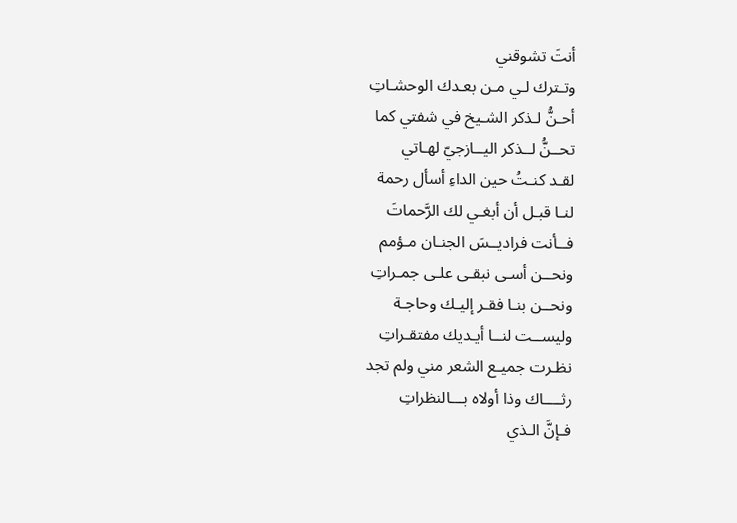أنتَ تشوقني
وتـترك لـي مـن بعـدك الوحشـاتِ
أحـنُّ لـذكر الشـيخ في شفتي كما
تحــنُّ لــذكر اليــازجيّ لهـاتي
لقـد كنـتُ حين الداءِ أسأل رحمة
لنـا قبـل أن أبغـي لك الرَّحماتَ
فــأنت فراديــسَ الجنـان مـؤمم
ونحــن أسـى نبقـى علـى جمـراتِ
ونحــن بنـا فقـر إليـك وحاجـة
وليســت لنــا أيـديك مفتقـراتِ
نظـرت جميـع الشعر مني ولم تجد
رثــــاك وذا أولاه بـــالنظراتِ
فـإنَّ الـذي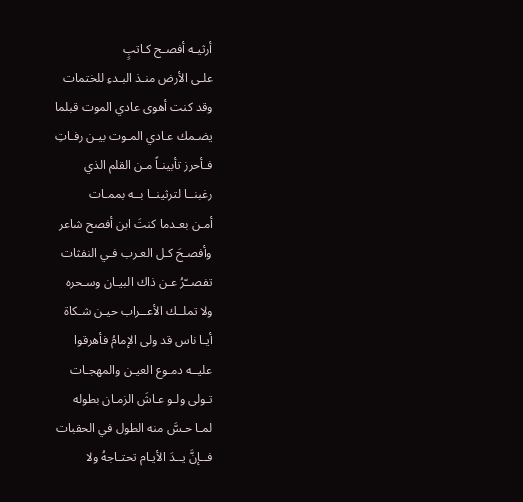أرثيـه أفصـح كـاتبٍ
علـى الأرض منـذ البـدءِ للختمات
وقد كنت أهوى عادي الموت قبلما
يضـمك عـادي المـوت بيـن رفـاتِ
فـأحرز تأبينـاً مـن القلم الذي
رغبنــا لترثينــا بــه بممـات
أمـن بعـدما كنتَ ابن أفصح شاعر
وأفصـحَ كـل العـرب فـي النفثات
تفصــّرُ عـن ذاك البيـان وسـحره
ولا تملــك الأعــراب حيـن شـكاة
أيـا ناس قد ولى الإمامُ فأهرقوا
عليــه دمـوع العيـن والمهجـات
تـولى ولـو عـاشَ الزمـان بطوله
لمـا حـسَّ منه الطول في الحقبات
فــإنَّ يــدَ الأيـام تحتـاجهُ ولا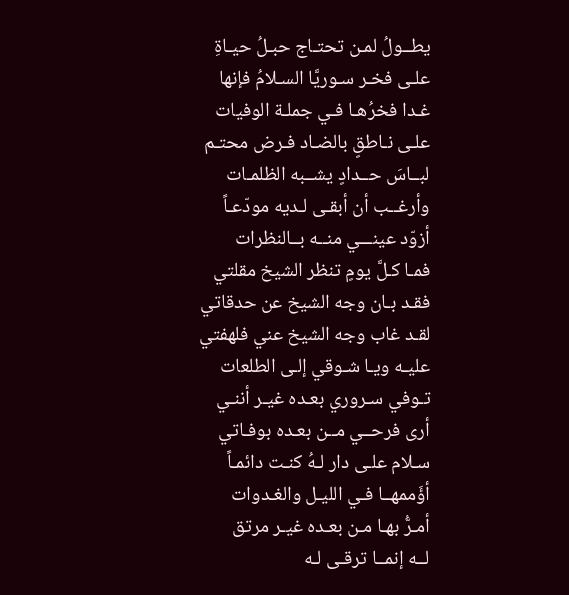يطــولُ لمـن تحتـاج حبـلُ حيـاةِ
علـى فخـر سـوريَّا السـلامُ فإنها
غـدا فخرُهـا فـي جملـة الوفيات
علـى نـاطقٍ بالضـاد فـرض محتـم
لبــاسَ حــدادٍ يشــبه الظلمـات
وأرغــب أن أبقـى لـديه مودّعـاً
أزوّد عينـــي منــه بــالنظرات
فمـا كـلَّ يومٍ تنظر الشيخ مقلتي
فقـد بـان وجه الشيخ عن حدقاتي
لقـد غاب وجه الشيخ عني فلهفتي
عليـه ويـا شـوقي إلـى الطلعات
تـوفي سـروري بعـده غيـر أننـي
أرى فرحــي مــن بعـده بوفـاتي
سـلام علـى دار لـهُ كنـت دائمـاً
أؤَممهــا فـي الليـل والغـدوات
أمـرُّ بهـا مـن بعـده غيـر مرتق
لــه إنمــا ترقـى لـه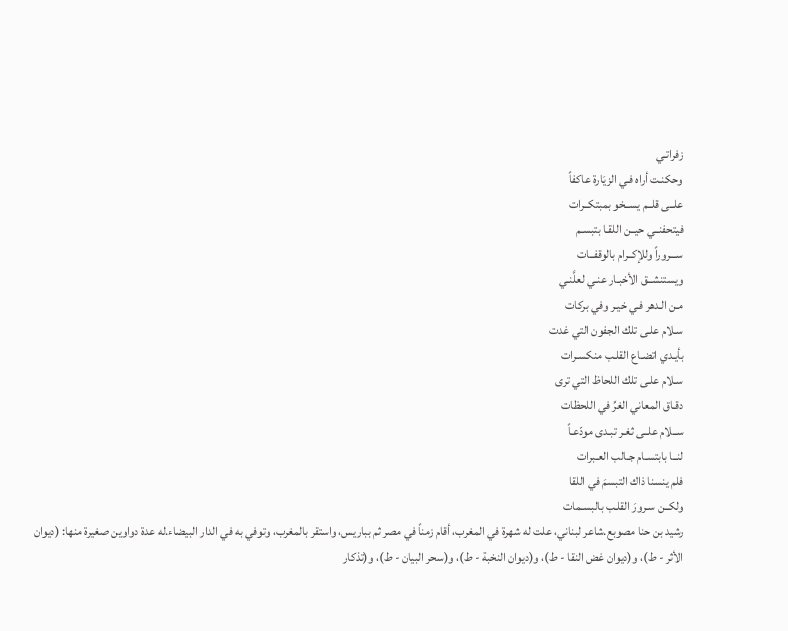زفراتـي
وحكنـت أراه فـي الزيَارة عاكفاً
علــى قلــم يســخو بمبتكــرات
فيتحفنــي حيــن اللقـا بتبسـم
ســـروراً وللإكــرام بالوقفــات
ويستنشــق الأخبـار عنـي لعلَّنـي
مـن الـدهر فـي خيـر وفي بركات
سـلام علـى تلك الجفون التي غدت
بأيـدي اتضـاع القلـب منكسـرات
سـلام علـى تلك اللحاظ التي ترى
دقـاق المعاني الغرِّ في اللحظات
ســلام علــى ثغـر تبـدى مودّعـاً
لنــا بابتسـام جـالب العـبرات
فلم ينسنا ذاك التبسمَ في اللقا
ولكــن سـرورَ القلـب بالبسـمات
رشيد بن حنا مصوبع.شاعر لبناني، علت له شهرة في المغرب، أقام زمناً في مصر ثم بباريس، واستقر بالمغرب، وتوفي به في الدار البيضاء.له عدة دواوين صغيرة منها: (ديوان الأثر - ط)، و(ديوان غض النقا - ط)، و(ديوان النخبة - ط)، و(سحر البيان - ط)، و(تذكار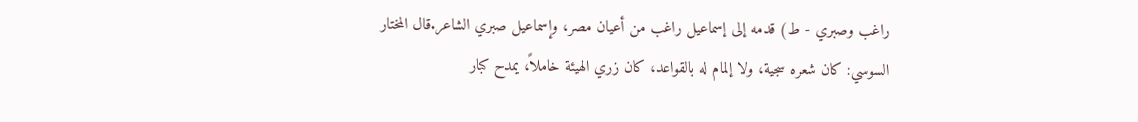راغب وصبري - ط) قدمه إلى إسماعيل راغب من أعيان مصر، وإسماعيل صبري الشاعر.قال المختار السوسي: كان شعره سجية، ولا إلمام له بالقواعد، كان زري الهيئة خاملاً، يمدح كبار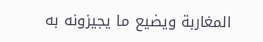المغاربة ويضيع ما يجيزونه به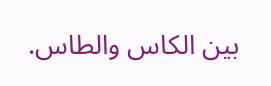بين الكاس والطاس.